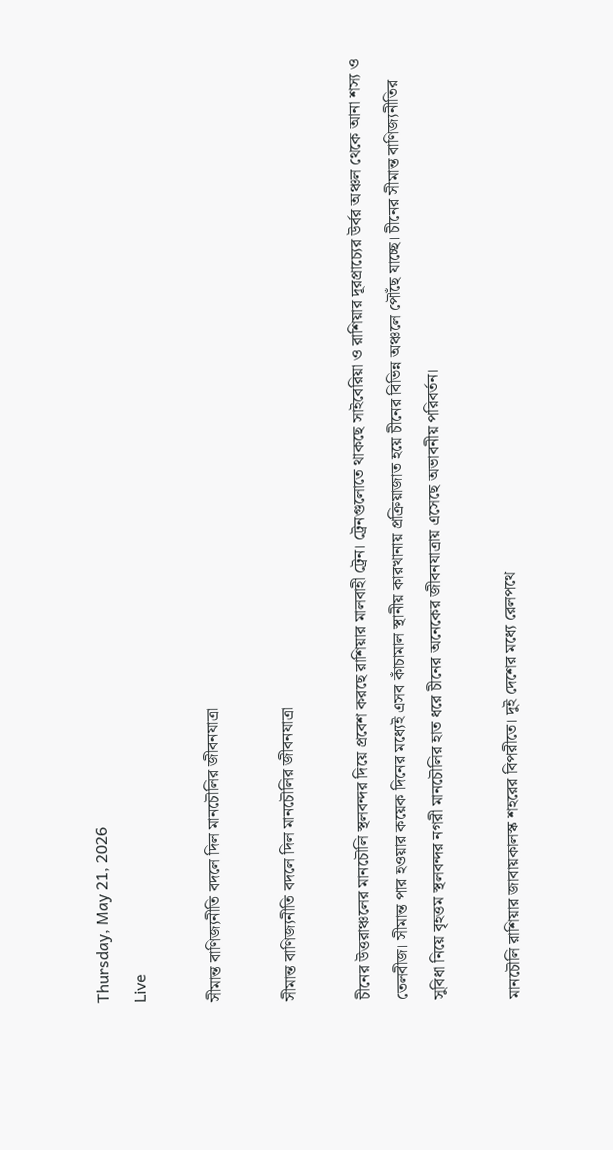Thursday, May 21, 2026
Live

সীমান্ত বাণিজ্যনীতি বদলে দিল মানচৌলির জীবনযাত্রা

সীমান্ত বাণিজ্যনীতি বদলে দিল মানচৌলির জীবনযাত্রা

চীনের উত্তরাঞ্চলের মানচৌলি স্থলবন্দর দিয়ে প্রবেশ করছে রাশিয়ার মালবাহী ট্রেন। ট্রেনগুলোতে থাকছে সাইবেরিয়া ও রাশিয়ার দূরপ্রাচ্যের উর্বর অঞ্চল থেকে আনা শস্য ও তেলবীজ। সীমান্ত পার হওয়ার কয়েক দিনের মধ্যেই এসব কাঁচামাল স্থানীয় কারখানায় প্রক্রিয়াজাত হয়ে চীনের বিভিন্ন অঞ্চলে পৌঁছে যাচ্ছে। চীনের সীমান্ত বাণিজ্যনীতির সুবিধা নিয়ে বৃহত্তম স্থলবন্দর নগরী মানচৌলির হাত ধরে চীনের অনেকের জীবনযাত্রায় এসেছে অভাবনীয় পরিবর্তন।

মানচৌলি রাশিয়ার জাবায়কালস্ক শহরের বিপরীতে। দুই দেশের মধ্যে রেলপথে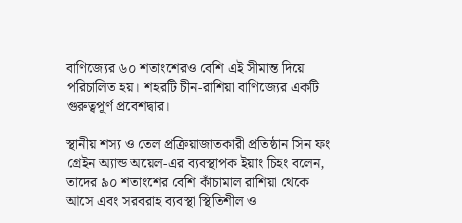বাণিজ্যের ৬০ শতাংশেরও বেশি এই সীমান্ত দিয়ে পরিচালিত হয়। শহরটি চীন-রাশিয়া বাণিজ্যের একটি গুরুত্বপূর্ণ প্রবেশদ্বার।

স্থানীয় শস্য ও তেল প্রক্রিয়াজাতকারী প্রতিষ্ঠান সিন ফং গ্রেইন অ্যান্ড অয়েল-এর ব্যবস্থাপক ইয়াং চিহং বলেন, তাদের ৯০ শতাংশের বেশি কাঁচামাল রাশিয়া থেকে আসে এবং সরবরাহ ব্যবস্থা স্থিতিশীল ও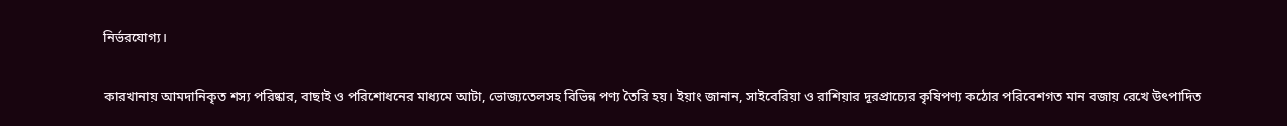নির্ভরযোগ্য।

কারখানায় আমদানিকৃত শস্য পরিষ্কার, বাছাই ও পরিশোধনের মাধ্যমে আটা, ভোজ্যতেলসহ বিভিন্ন পণ্য তৈরি হয়। ইয়াং জানান, সাইবেরিয়া ও রাশিয়ার দূরপ্রাচ্যের কৃষিপণ্য কঠোর পরিবেশগত মান বজায় রেখে উৎপাদিত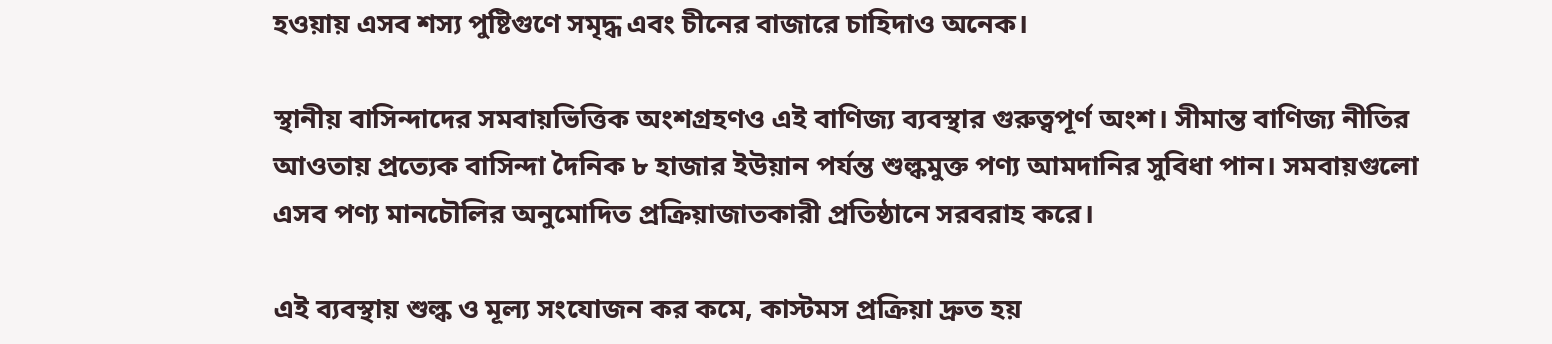হওয়ায় এসব শস্য পুষ্টিগুণে সমৃদ্ধ এবং চীনের বাজারে চাহিদাও অনেক।

স্থানীয় বাসিন্দাদের সমবায়ভিত্তিক অংশগ্রহণও এই বাণিজ্য ব্যবস্থার গুরুত্বপূর্ণ অংশ। সীমান্ত বাণিজ্য নীতির আওতায় প্রত্যেক বাসিন্দা দৈনিক ৮ হাজার ইউয়ান পর্যন্ত শুল্কমুক্ত পণ্য আমদানির সুবিধা পান। সমবায়গুলো এসব পণ্য মানচৌলির অনুমোদিত প্রক্রিয়াজাতকারী প্রতিষ্ঠানে সরবরাহ করে।

এই ব্যবস্থায় শুল্ক ও মূল্য সংযোজন কর কমে, কাস্টমস প্রক্রিয়া দ্রুত হয়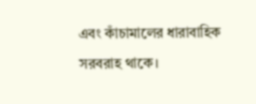এবং কাঁচামালের ধারাবাহিক সরবরাহ থাকে।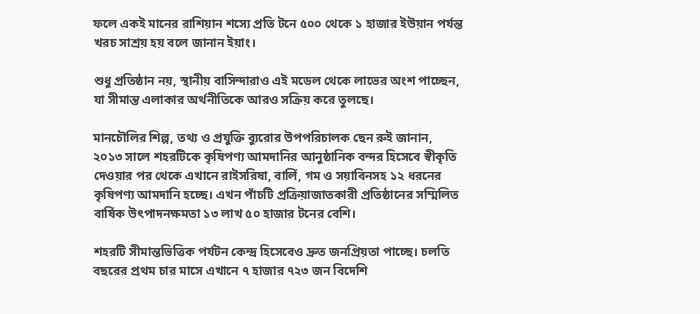ফলে একই মানের রাশিয়ান শস্যে প্রতি টনে ৫০০ থেকে ১ হাজার ইউয়ান পর্যন্ত খরচ সাশ্রয় হয় বলে জানান ইয়াং।

শুধু প্রতিষ্ঠান নয়, স্থানীয় বাসিন্দারাও এই মডেল থেকে লাভের অংশ পাচ্ছেন, যা সীমান্ত এলাকার অর্থনীতিকে আরও সক্রিয় করে তুলছে।

মানচৌলির শিল্প, তথ্য ও প্রযুক্তি ব্যুরোর উপপরিচালক ছেন রুই জানান, ২০১৩ সালে শহরটিকে কৃষিপণ্য আমদানির আনুষ্ঠানিক বন্দর হিসেবে স্বীকৃতি দেওয়ার পর থেকে এখানে রাইসরিষা, বার্লি, গম ও সয়াবিনসহ ১২ ধরনের কৃষিপণ্য আমদানি হচ্ছে। এখন পাঁচটি প্রক্রিয়াজাতকারী প্রতিষ্ঠানের সম্মিলিত বার্ষিক উৎপাদনক্ষমতা ১৩ লাখ ৫০ হাজার টনের বেশি।

শহরটি সীমান্তভিত্তিক পর্যটন কেন্দ্র হিসেবেও দ্রুত জনপ্রিয়তা পাচ্ছে। চলতি বছরের প্রথম চার মাসে এখানে ৭ হাজার ৭২৩ জন বিদেশি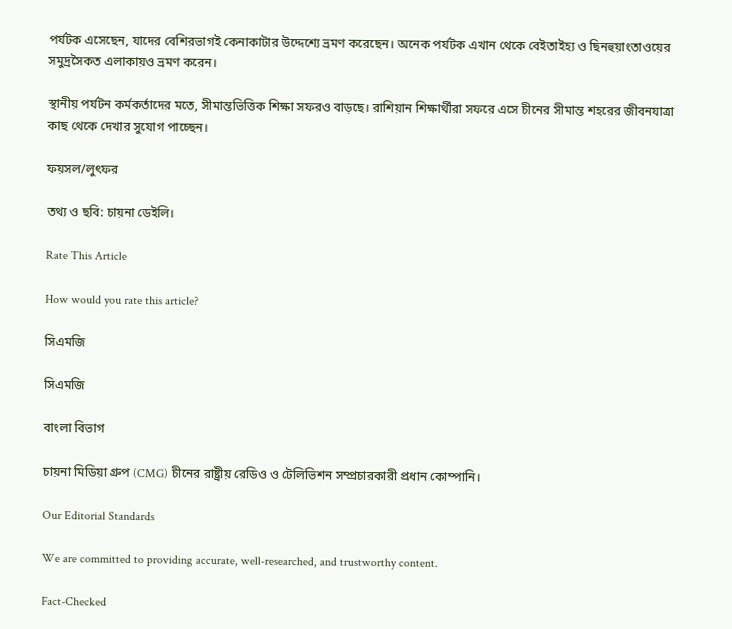পর্যটক এসেছেন, যাদের বেশিরভাগই কেনাকাটার উদ্দেশ্যে ভ্রমণ করেছেন। অনেক পর্যটক এখান থেকে বেইতাইহ্য ও ছিনহুয়াংতাওয়ের সমুদ্রসৈকত এলাকায়ও ভ্রমণ করেন।

স্থানীয় পর্যটন কর্মকর্তাদের মতে, সীমান্তভিত্তিক শিক্ষা সফরও বাড়ছে। রাশিয়ান শিক্ষার্থীরা সফরে এসে চীনের সীমান্ত শহরের জীবনযাত্রা কাছ থেকে দেখার সুযোগ পাচ্ছেন।

ফয়সল/লুৎফর

তথ্য ও ছবি: চায়না ডেইলি।

Rate This Article

How would you rate this article?

সিএমজি

সিএমজি

বাংলা বিভাগ

চায়না মিডিয়া গ্রুপ (CMG) চীনের রাষ্ট্রীয় রেডিও ও টেলিভিশন সম্প্রচারকারী প্রধান কোম্পানি।

Our Editorial Standards

We are committed to providing accurate, well-researched, and trustworthy content.

Fact-Checked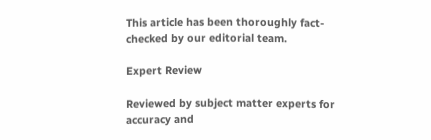This article has been thoroughly fact-checked by our editorial team.

Expert Review

Reviewed by subject matter experts for accuracy and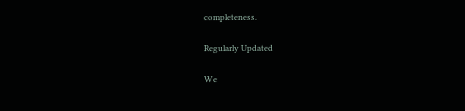completeness.

Regularly Updated

We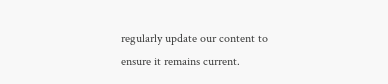regularly update our content to ensure it remains current.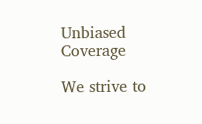Unbiased Coverage

We strive to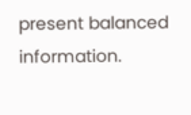present balanced information.